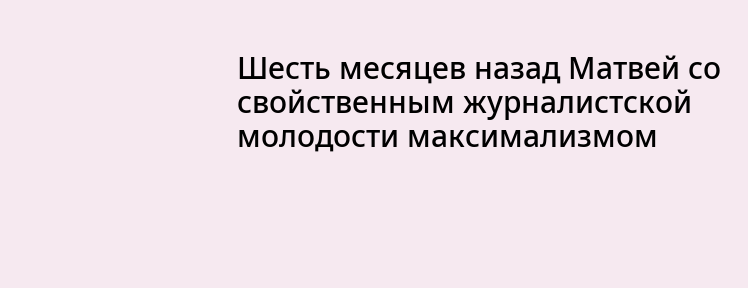Шесть месяцев назад Матвей со свойственным журналистской молодости максимализмом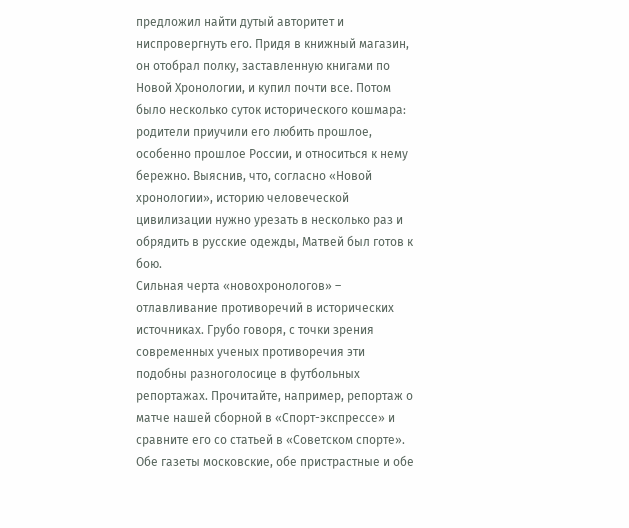предложил найти дутый авторитет и ниспровергнуть его. Придя в книжный магазин, он отобрал полку, заставленную книгами по Новой Хронологии, и купил почти все. Потом было несколько суток исторического кошмара: родители приучили его любить прошлое, особенно прошлое России, и относиться к нему бережно. Выяснив, что, согласно «Новой хронологии», историю человеческой цивилизации нужно урезать в несколько раз и обрядить в русские одежды, Матвей был готов к бою.
Сильная черта «новохронологов» – отлавливание противоречий в исторических источниках. Грубо говоря, с точки зрения современных ученых противоречия эти подобны разноголосице в футбольных репортажах. Прочитайте, например, репортаж о матче нашей сборной в «Спорт-экспрессе» и сравните его со статьей в «Советском спорте». Обе газеты московские, обе пристрастные и обе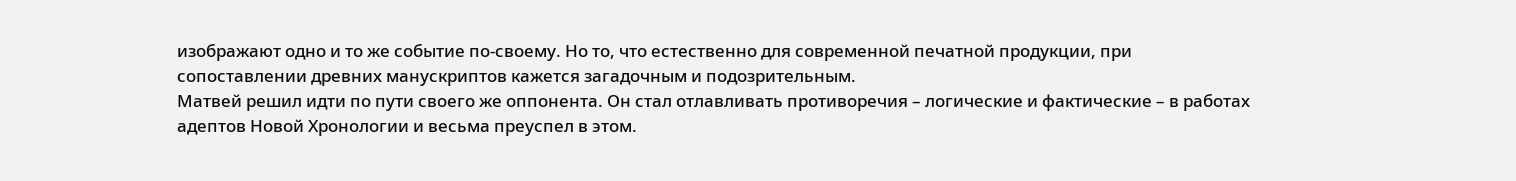изображают одно и то же событие по-своему. Но то, что естественно для современной печатной продукции, при сопоставлении древних манускриптов кажется загадочным и подозрительным.
Матвей решил идти по пути своего же оппонента. Он стал отлавливать противоречия – логические и фактические – в работах адептов Новой Хронологии и весьма преуспел в этом.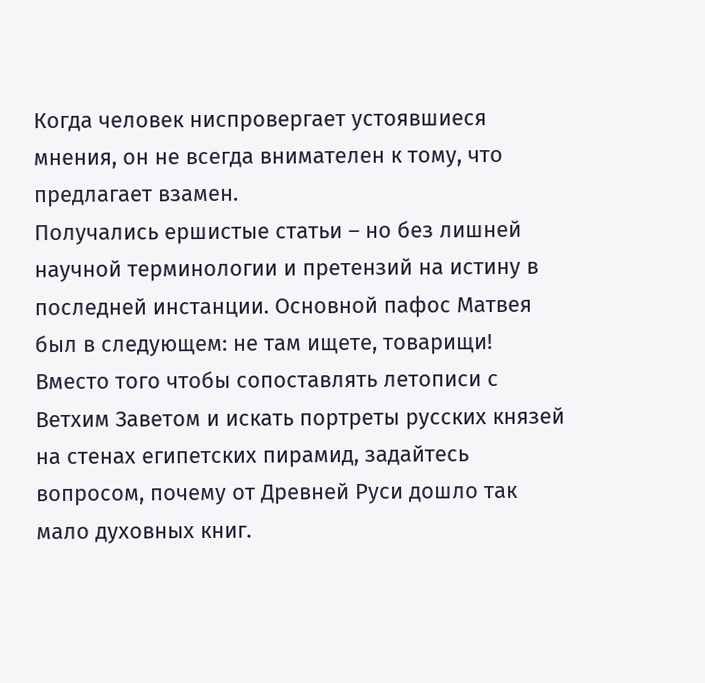Когда человек ниспровергает устоявшиеся мнения, он не всегда внимателен к тому, что предлагает взамен.
Получались ершистые статьи – но без лишней научной терминологии и претензий на истину в последней инстанции. Основной пафос Матвея был в следующем: не там ищете, товарищи! Вместо того чтобы сопоставлять летописи с Ветхим Заветом и искать портреты русских князей на стенах египетских пирамид, задайтесь вопросом, почему от Древней Руси дошло так мало духовных книг.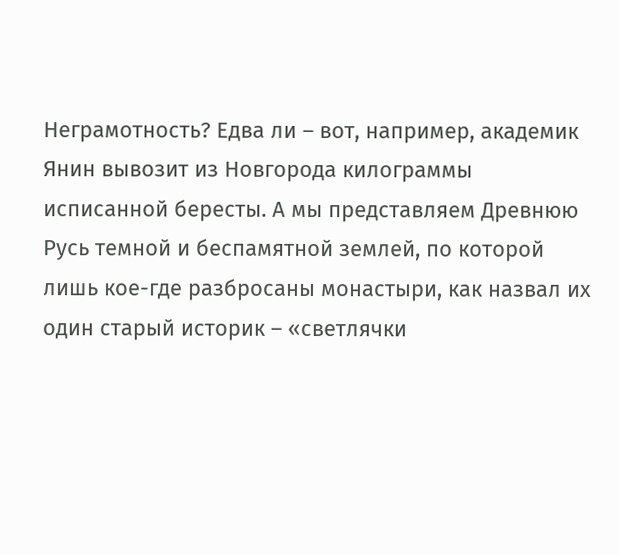Неграмотность? Едва ли – вот, например, академик Янин вывозит из Новгорода килограммы исписанной бересты. А мы представляем Древнюю Русь темной и беспамятной землей, по которой лишь кое-где разбросаны монастыри, как назвал их один старый историк – «светлячки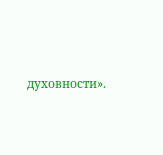духовности».